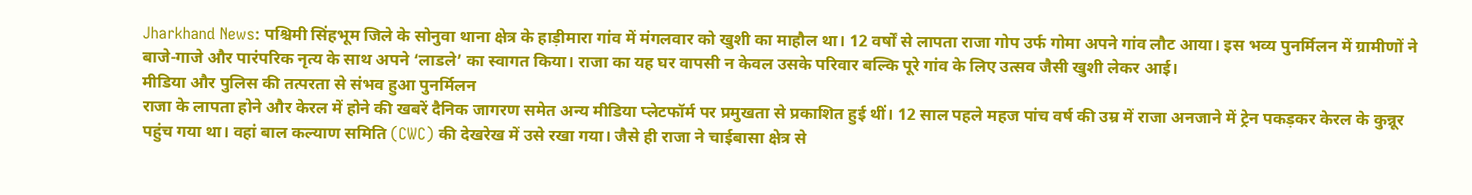Jharkhand News: पश्चिमी सिंहभूम जिले के सोनुवा थाना क्षेत्र के हाड़ीमारा गांव में मंगलवार को खुशी का माहौल था। 12 वर्षों से लापता राजा गोप उर्फ गोमा अपने गांव लौट आया। इस भव्य पुनर्मिलन में ग्रामीणों ने बाजे-गाजे और पारंपरिक नृत्य के साथ अपने ‘लाडले’ का स्वागत किया। राजा का यह घर वापसी न केवल उसके परिवार बल्कि पूरे गांव के लिए उत्सव जैसी खुशी लेकर आई।
मीडिया और पुलिस की तत्परता से संभव हुआ पुनर्मिलन
राजा के लापता होने और केरल में होने की खबरें दैनिक जागरण समेत अन्य मीडिया प्लेटफॉर्म पर प्रमुखता से प्रकाशित हुई थीं। 12 साल पहले महज पांच वर्ष की उम्र में राजा अनजाने में ट्रेन पकड़कर केरल के कुन्नूर पहुंच गया था। वहां बाल कल्याण समिति (CWC) की देखरेख में उसे रखा गया। जैसे ही राजा ने चाईबासा क्षेत्र से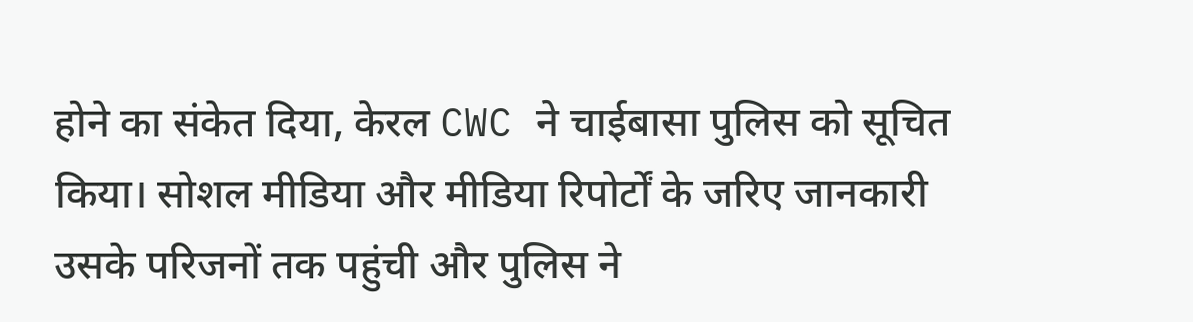होने का संकेत दिया, केरल CWC ने चाईबासा पुलिस को सूचित किया। सोशल मीडिया और मीडिया रिपोर्टों के जरिए जानकारी उसके परिजनों तक पहुंची और पुलिस ने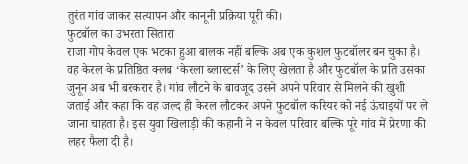तुरंत गांव जाकर सत्यापन और कानूनी प्रक्रिया पूरी की।
फुटबॉल का उभरता सितारा
राजा गोप केवल एक भटका हुआ बालक नहीं बल्कि अब एक कुशल फुटबॉलर बन चुका है। वह केरल के प्रतिष्ठित क्लब ‘केरला ब्लास्टर्स’ के लिए खेलता है और फुटबॉल के प्रति उसका जुनून अब भी बरकरार है। गांव लौटने के बावजूद उसने अपने परिवार से मिलने की खुशी जताई और कहा कि वह जल्द ही केरल लौटकर अपने फुटबॉल करियर को नई ऊंचाइयों पर ले जाना चाहता है। इस युवा खिलाड़ी की कहानी ने न केवल परिवार बल्कि पूरे गांव में प्रेरणा की लहर फैला दी है।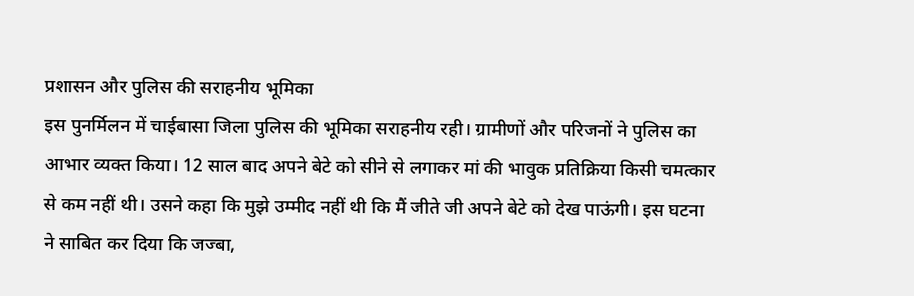प्रशासन और पुलिस की सराहनीय भूमिका
इस पुनर्मिलन में चाईबासा जिला पुलिस की भूमिका सराहनीय रही। ग्रामीणों और परिजनों ने पुलिस का आभार व्यक्त किया। 12 साल बाद अपने बेटे को सीने से लगाकर मां की भावुक प्रतिक्रिया किसी चमत्कार से कम नहीं थी। उसने कहा कि मुझे उम्मीद नहीं थी कि मैं जीते जी अपने बेटे को देख पाऊंगी। इस घटना ने साबित कर दिया कि जज्बा,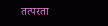तत्परता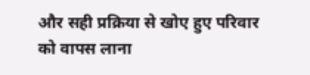और सही प्रक्रिया से खोए हुए परिवार को वापस लाना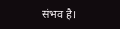संभव है।